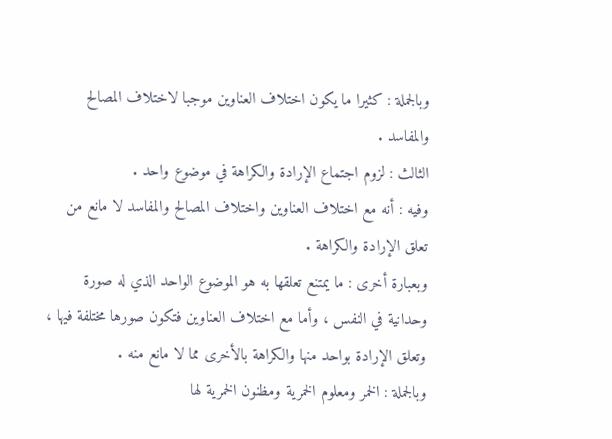وبالجملة : كثيرا ما يكون اختلاف العناوين موجبا لاختلاف المصالح
والمفاسد .
الثالث : لزوم اجتماع الإرادة والكراهة في موضوع واحد .
وفيه : أنه مع اختلاف العناوين واختلاف المصالح والمفاسد لا مانع من
تعلق الإرادة والكراهة .
وبعبارة أخرى : ما يمتنع تعلقها به هو الموضوع الواحد الذي له صورة
وحدانية في النفس ، وأما مع اختلاف العناوين فتكون صورها مختلفة فيها ،
وتعلق الإرادة بواحد منها والكراهة بالأخرى مما لا مانع منه .
وبالجملة : الخمر ومعلوم الخمرية ومظنون الخمرية لها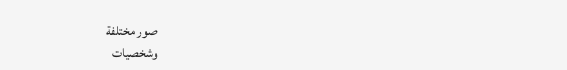صور مختلفة
وشخصيات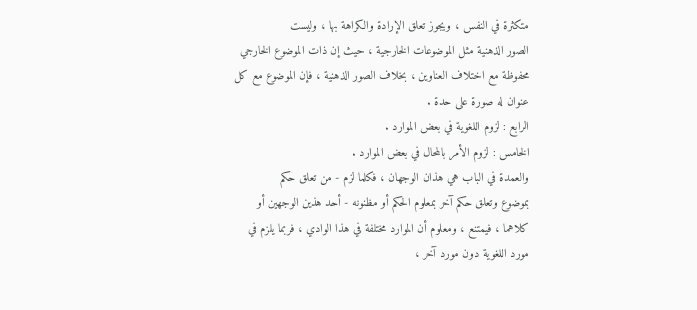متكثرة في النفس ، ويجوز تعلق الإرادة والكراهة بها ، وليست
الصور الذهنية مثل الموضوعات الخارجية ، حيث إن ذات الموضوع الخارجي
محفوظة مع اختلاف العناوين ، بخلاف الصور الذهنية ، فإن الموضوع مع كل
عنوان له صورة على حدة .
الرابع : لزوم اللغوية في بعض الموارد .
الخامس : لزوم الأمر بالمحال في بعض الموارد .
والعمدة في الباب هي هذان الوجهان ، فكلما لزم - من تعلق حكم
بموضوع وتعلق حكم آخر بمعلوم الحكم أو مظنونه - أحد هذين الوجهين أو
كلاهما ، فيمتنع ، ومعلوم أن الموارد مختلفة في هذا الوادي ، فربما يلزم في
مورد اللغوية دون مورد آخر ،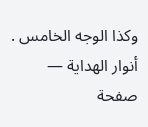وكذا الوجه الخامس .
أنوار الهداية — صفحة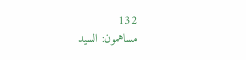132
مساهمون: السيد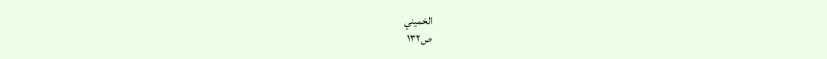الخميني
ص١٣٢